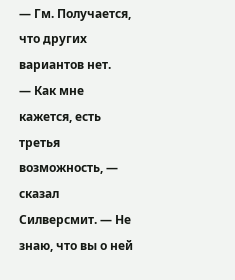— Гм. Получается, что других вариантов нет.
— Как мне кажется, есть третья возможность, — сказал Силверсмит. — Не знаю, что вы о ней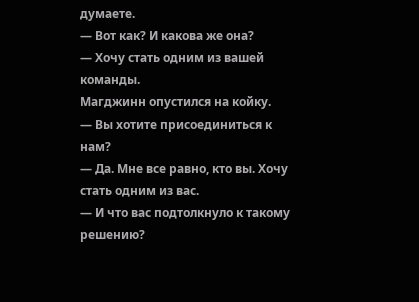думаете.
— Вот как? И какова же она?
— Хочу стать одним из вашей команды.
Магджинн опустился на койку.
— Вы хотите присоединиться к нам?
— Да. Мне все равно, кто вы. Хочу стать одним из вас.
— И что вас подтолкнуло к такому решению?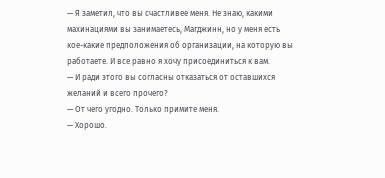— Я заметил, что вы счастливее меня. Не знаю, какими махинациями вы занимаетесь, Магджинн, но у меня есть кое-какие предположения об организации, на которую вы работаете. И все равно я хочу присоединиться к вам.
— И ради этого вы согласны отказаться от оставшихся желаний и всего прочего?
— От чего угодно. Только примите меня.
— Хорошо.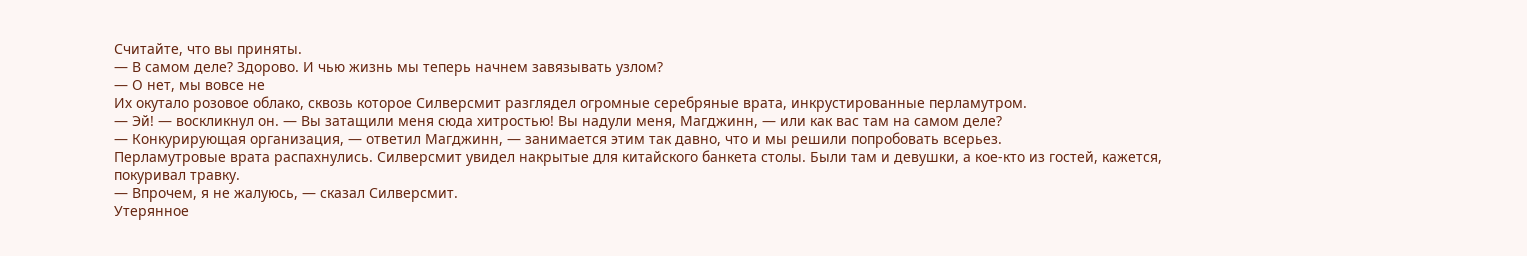Считайте, что вы приняты.
— В самом деле? Здорово. И чью жизнь мы теперь начнем завязывать узлом?
— О нет, мы вовсе не
Их окутало розовое облако, сквозь которое Силверсмит разглядел огромные серебряные врата, инкрустированные перламутром.
— Эй! — воскликнул он. — Вы затащили меня сюда хитростью! Вы надули меня, Магджинн, — или как вас там на самом деле?
— Конкурирующая организация, — ответил Магджинн, — занимается этим так давно, что и мы решили попробовать всерьез.
Перламутровые врата распахнулись. Силверсмит увидел накрытые для китайского банкета столы. Были там и девушки, а кое-кто из гостей, кажется, покуривал травку.
— Впрочем, я не жалуюсь, — сказал Силверсмит.
Утерянное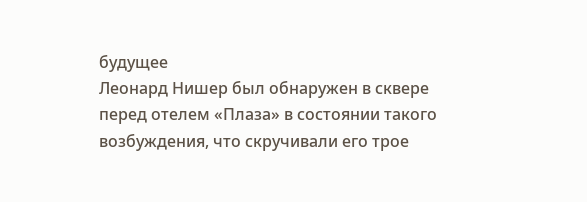будущее
Леонард Нишер был обнаружен в сквере перед отелем «Плаза» в состоянии такого возбуждения, что скручивали его трое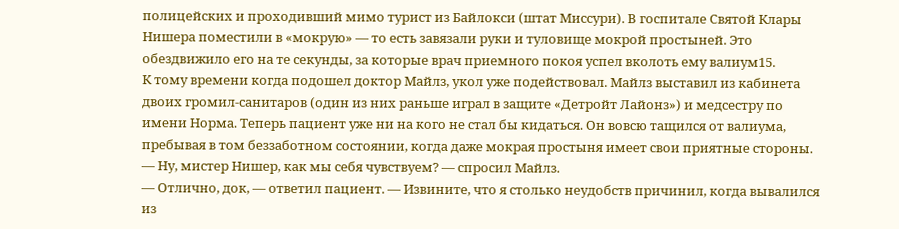полицейских и проходивший мимо турист из Байлокси (штат Миссури). В госпитале Святой Клары Нишера поместили в «мокрую» — то есть завязали руки и туловище мокрой простыней. Это обездвижило его на те секунды, за которые врач приемного покоя успел вколоть ему валиум15.
К тому времени когда подошел доктор Майлз, укол уже подействовал. Майлз выставил из кабинета двоих громил-санитаров (один из них раньше играл в защите «Детройт Лайонз») и медсестру по имени Норма. Теперь пациент уже ни на кого не стал бы кидаться. Он вовсю тащился от валиума, пребывая в том беззаботном состоянии, когда даже мокрая простыня имеет свои приятные стороны.
— Ну, мистер Нишер, как мы себя чувствуем? — спросил Майлз.
— Отлично, док, — ответил пациент. — Извините, что я столько неудобств причинил, когда вывалился из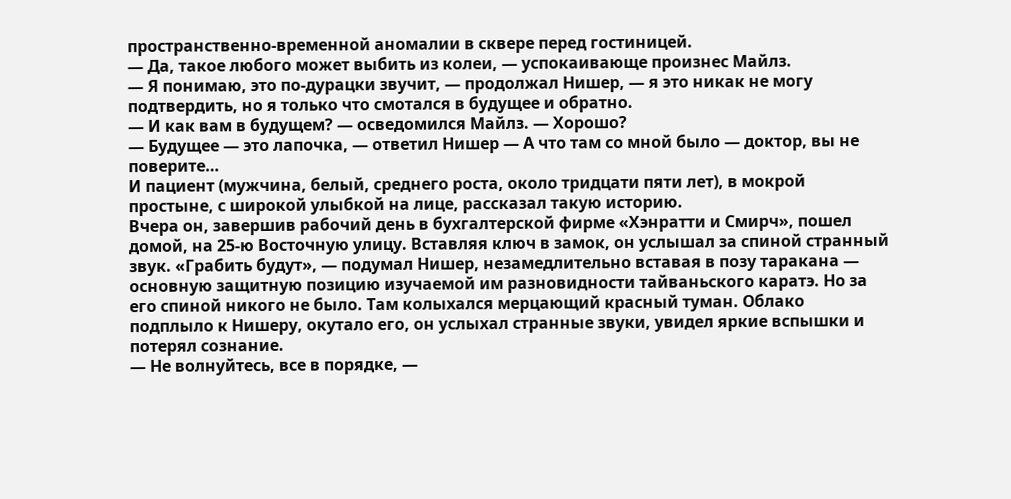пространственно-временной аномалии в сквере перед гостиницей.
— Да, такое любого может выбить из колеи, — успокаивающе произнес Майлз.
— Я понимаю, это по-дурацки звучит, — продолжал Нишер, — я это никак не могу подтвердить, но я только что смотался в будущее и обратно.
— И как вам в будущем? — осведомился Майлз. — Хорошо?
— Будущее — это лапочка, — ответил Нишер — А что там со мной было — доктор, вы не поверите…
И пациент (мужчина, белый, среднего роста, около тридцати пяти лет), в мокрой простыне, с широкой улыбкой на лице, рассказал такую историю.
Вчера он, завершив рабочий день в бухгалтерской фирме «Хэнратти и Смирч», пошел домой, на 25-ю Восточную улицу. Вставляя ключ в замок, он услышал за спиной странный звук. «Грабить будут», — подумал Нишер, незамедлительно вставая в позу таракана — основную защитную позицию изучаемой им разновидности тайваньского каратэ. Но за его спиной никого не было. Там колыхался мерцающий красный туман. Облако подплыло к Нишеру, окутало его, он услыхал странные звуки, увидел яркие вспышки и потерял сознание.
— Не волнуйтесь, все в порядке, —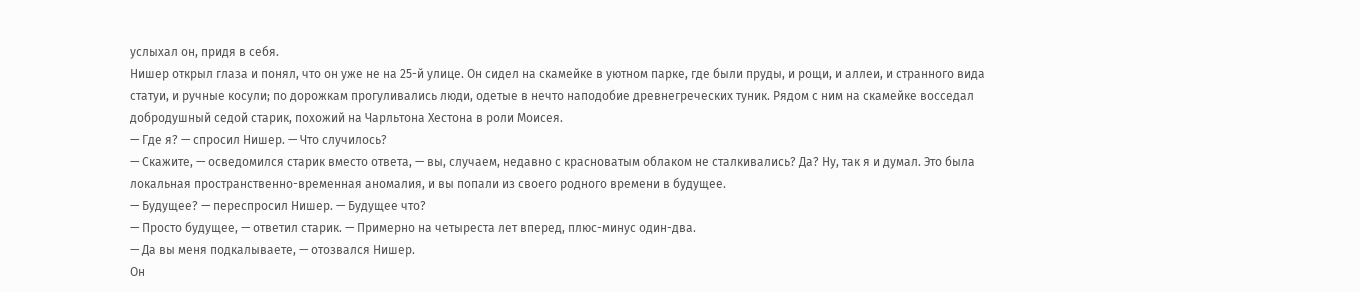услыхал он, придя в себя.
Нишер открыл глаза и понял, что он уже не на 25-й улице. Он сидел на скамейке в уютном парке, где были пруды, и рощи, и аллеи, и странного вида статуи, и ручные косули; по дорожкам прогуливались люди, одетые в нечто наподобие древнегреческих туник. Рядом с ним на скамейке восседал добродушный седой старик, похожий на Чарльтона Хестона в роли Моисея.
— Где я? — спросил Нишер. — Что случилось?
— Скажите, — осведомился старик вместо ответа, — вы, случаем, недавно с красноватым облаком не сталкивались? Да? Ну, так я и думал. Это была локальная пространственно-временная аномалия, и вы попали из своего родного времени в будущее.
— Будущее? — переспросил Нишер. — Будущее что?
— Просто будущее, — ответил старик. — Примерно на четыреста лет вперед, плюс-минус один-два.
— Да вы меня подкалываете, — отозвался Нишер.
Он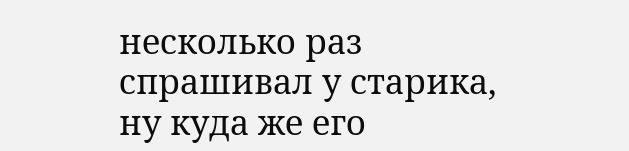несколько раз спрашивал у старика, ну куда же его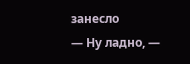занесло
— Ну ладно, —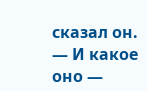сказал он. — И какое оно —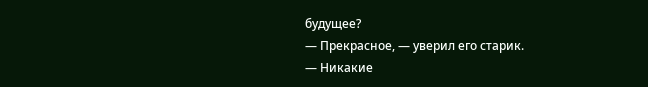будущее?
— Прекрасное, — уверил его старик.
— Никакие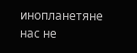инопланетяне нас не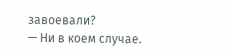завоевали?
— Ни в коем случае.